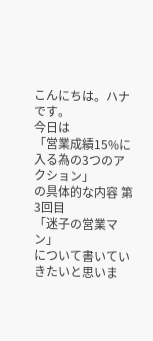こんにちは。ハナです。
今日は
「営業成績15%に入る為の3つのアクション」
の具体的な内容 第3回目
「迷子の営業マン」
について書いていきたいと思いま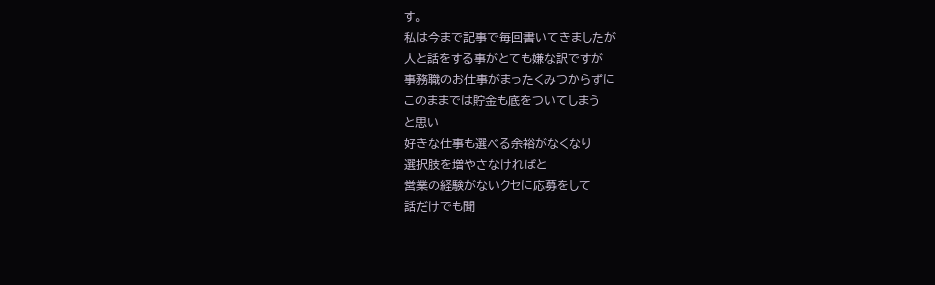す。
私は今まで記事で毎回書いてきましたが
人と話をする事がとても嫌な訳ですが
事務職のお仕事がまったくみつからずに
このままでは貯金も底をついてしまう
と思い
好きな仕事も選べる余裕がなくなり
選択肢を増やさなければと
営業の経験がないクセに応募をして
話だけでも聞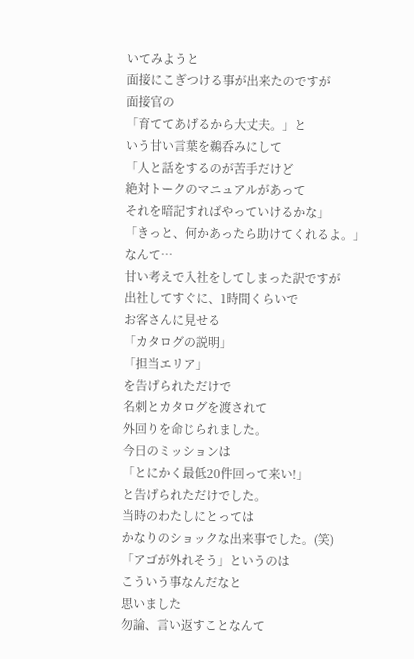いてみようと
面接にこぎつける事が出来たのですが
面接官の
「育ててあげるから大丈夫。」と
いう甘い言葉を鵜呑みにして
「人と話をするのが苦手だけど
絶対トークのマニュアルがあって
それを暗記すればやっていけるかな」
「きっと、何かあったら助けてくれるよ。」
なんて…
甘い考えで入社をしてしまった訳ですが
出社してすぐに、1時間くらいで
お客さんに見せる
「カタログの説明」
「担当エリア」
を告げられただけで
名刺とカタログを渡されて
外回りを命じられました。
今日のミッションは
「とにかく最低20件回って来い!」
と告げられただけでした。
当時のわたしにとっては
かなりのショックな出来事でした。(笑)
「アゴが外れそう」というのは
こういう事なんだなと
思いました
勿論、言い返すことなんて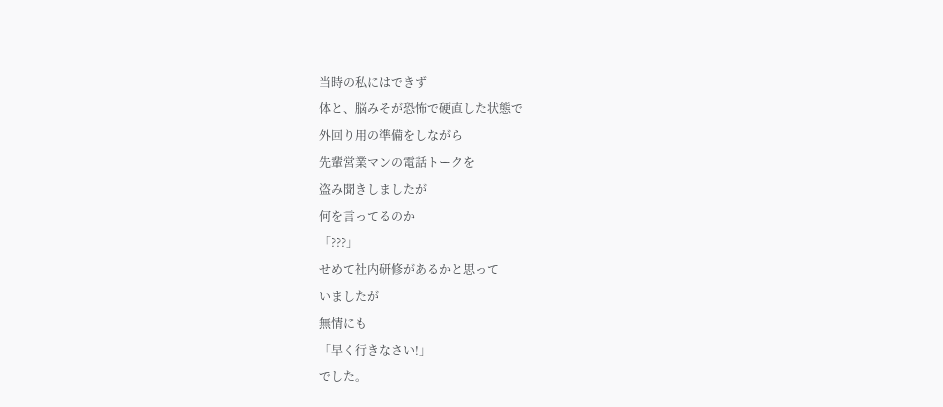当時の私にはできず
体と、脳みそが恐怖で硬直した状態で
外回り用の準備をしながら
先輩営業マンの電話トークを
盗み聞きしましたが
何を言ってるのか
「???」
せめて社内研修があるかと思って
いましたが
無情にも
「早く行きなさい!」
でした。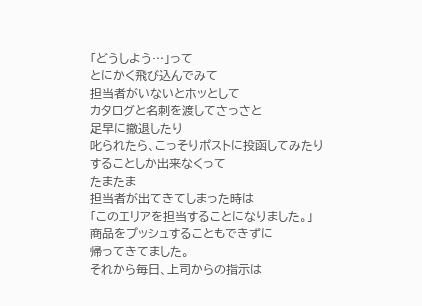「どうしよう…」って
とにかく飛び込んでみて
担当者がいないとホッとして
カタログと名刺を渡してさっさと
足早に撤退したり
叱られたら、こっそりポストに投函してみたり
することしか出来なくって
たまたま
担当者が出てきてしまった時は
「このエリアを担当することになりました。」
商品をプッシュすることもできずに
帰ってきてました。
それから毎日、上司からの指示は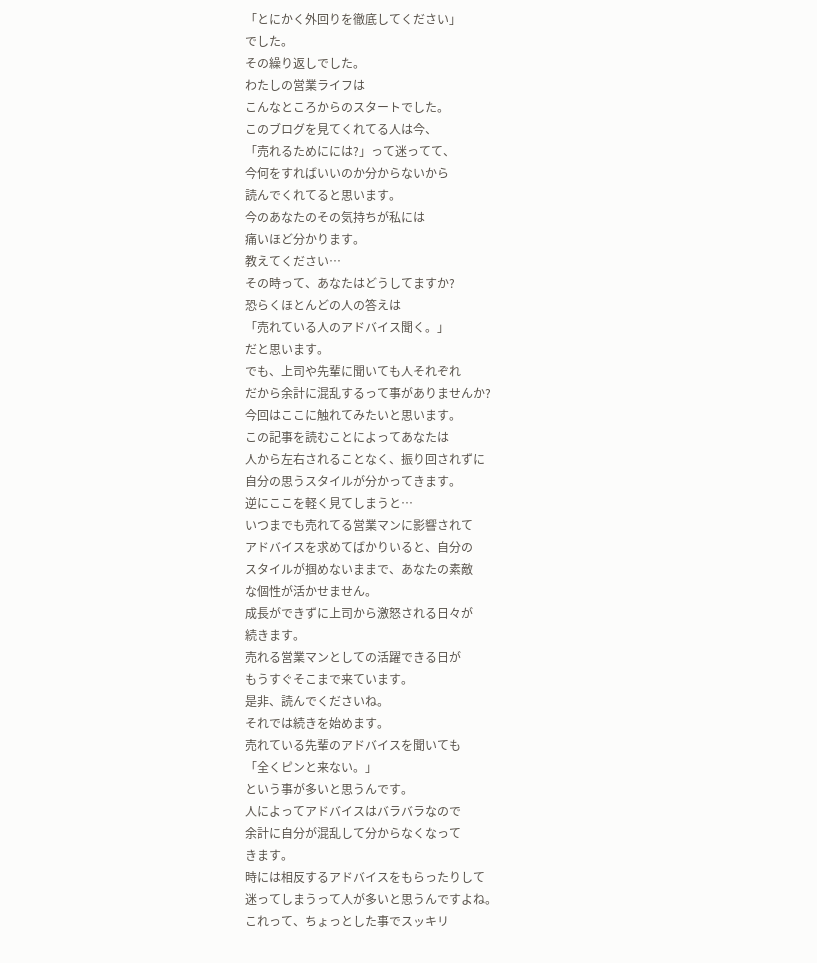「とにかく外回りを徹底してください」
でした。
その繰り返しでした。
わたしの営業ライフは
こんなところからのスタートでした。
このブログを見てくれてる人は今、
「売れるためにには?」って迷ってて、
今何をすればいいのか分からないから
読んでくれてると思います。
今のあなたのその気持ちが私には
痛いほど分かります。
教えてください…
その時って、あなたはどうしてますか?
恐らくほとんどの人の答えは
「売れている人のアドバイス聞く。」
だと思います。
でも、上司や先輩に聞いても人それぞれ
だから余計に混乱するって事がありませんか?
今回はここに触れてみたいと思います。
この記事を読むことによってあなたは
人から左右されることなく、振り回されずに
自分の思うスタイルが分かってきます。
逆にここを軽く見てしまうと…
いつまでも売れてる営業マンに影響されて
アドバイスを求めてばかりいると、自分の
スタイルが掴めないままで、あなたの素敵
な個性が活かせません。
成長ができずに上司から激怒される日々が
続きます。
売れる営業マンとしての活躍できる日が
もうすぐそこまで来ています。
是非、読んでくださいね。
それでは続きを始めます。
売れている先輩のアドバイスを聞いても
「全くピンと来ない。」
という事が多いと思うんです。
人によってアドバイスはバラバラなので
余計に自分が混乱して分からなくなって
きます。
時には相反するアドバイスをもらったりして
迷ってしまうって人が多いと思うんですよね。
これって、ちょっとした事でスッキリ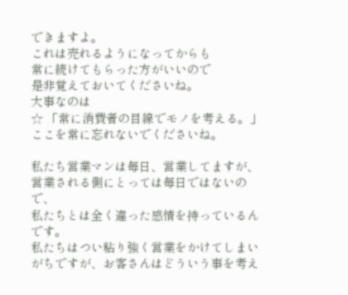できますよ。
これは売れるようになってからも
常に続けてもらった方がいいので
是非覚えておいてくださいね。
大事なのは
☆ 「常に消費者の目線でモノを考える。」
ここを常に忘れないでくださいね。

私たち営業マンは毎日、営業してますが、
営業される側にとっては毎日ではないので、
私たちとは全く違った感情を持っているんです。
私たちはつい粘り強く営業をかけてしまい
がちですが、お客さんはどういう事を考え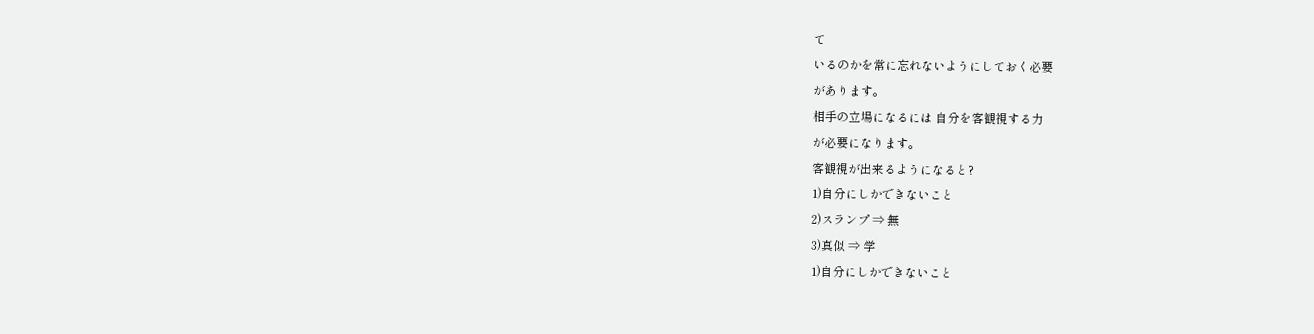て
いるのかを常に忘れないようにしておく必要
があります。
相手の立場になるには 自分を客観視する力
が必要になります。
客観視が出来るようになると?
1)自分にしかできないこと
2)スランプ ⇒ 無
3)真似 ⇒ 学
1)自分にしかできないこと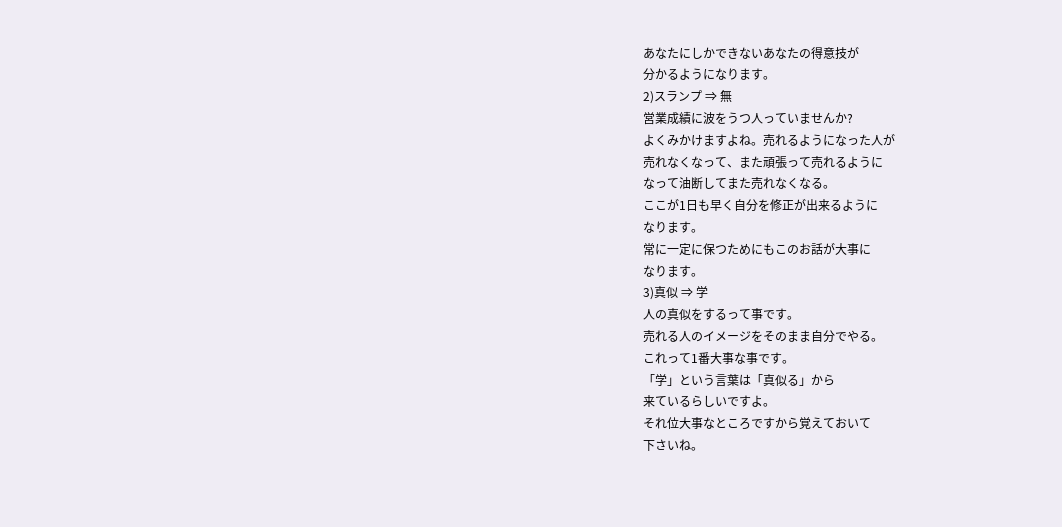あなたにしかできないあなたの得意技が
分かるようになります。
2)スランプ ⇒ 無
営業成績に波をうつ人っていませんか?
よくみかけますよね。売れるようになった人が
売れなくなって、また頑張って売れるように
なって油断してまた売れなくなる。
ここが1日も早く自分を修正が出来るように
なります。
常に一定に保つためにもこのお話が大事に
なります。
3)真似 ⇒ 学
人の真似をするって事です。
売れる人のイメージをそのまま自分でやる。
これって1番大事な事です。
「学」という言葉は「真似る」から
来ているらしいですよ。
それ位大事なところですから覚えておいて
下さいね。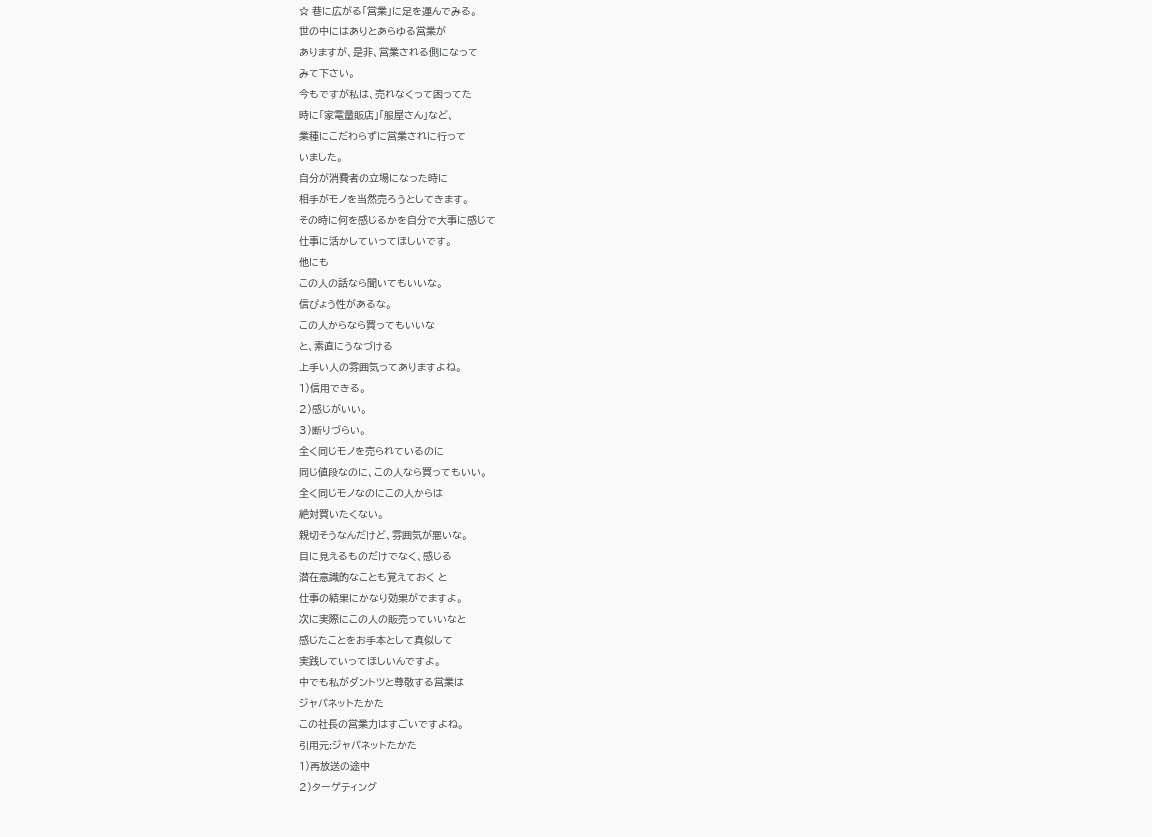☆ 巷に広がる「営業」に足を運んでみる。
世の中にはありとあらゆる営業が
ありますが、是非、営業される側になって
みて下さい。
今もですが私は、売れなくって困ってた
時に「家電量販店」「服屋さん」など、
業種にこだわらずに営業されに行って
いました。
自分が消費者の立場になった時に
相手がモノを当然売ろうとしてきます。
その時に何を感じるかを自分で大事に感じて
仕事に活かしていってほしいです。
他にも
この人の話なら聞いてもいいな。
信ぴょう性があるな。
この人からなら買ってもいいな
と、素直にうなづける
上手い人の雰囲気ってありますよね。
1)信用できる。
2)感じがいい。
3)断りづらい。
全く同じモノを売られているのに
同じ値段なのに、この人なら買ってもいい。
全く同じモノなのにこの人からは
絶対買いたくない。
親切そうなんだけど、雰囲気が悪いな。
目に見えるものだけでなく、感じる
潜在意識的なことも覚えておく と
仕事の結果にかなり効果がでますよ。
次に実際にこの人の販売っていいなと
感じたことをお手本として真似して
実践していってほしいんですよ。
中でも私がダントツと尊敬する営業は
ジャパネットたかた
この社長の営業力はすごいですよね。
引用元:ジャパネットたかた
1)再放送の途中
2)ターゲティング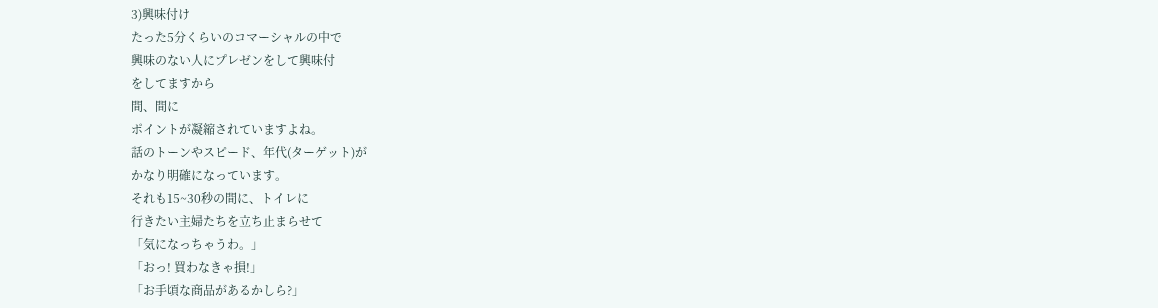3)興味付け
たった5分くらいのコマーシャルの中で
興味のない人にプレゼンをして興味付
をしてますから
間、間に
ポイントが凝縮されていますよね。
話のトーンやスピード、年代(ターゲット)が
かなり明確になっています。
それも15~30秒の間に、トイレに
行きたい主婦たちを立ち止まらせて
「気になっちゃうわ。」
「おっ! 買わなきゃ損!」
「お手頃な商品があるかしら?」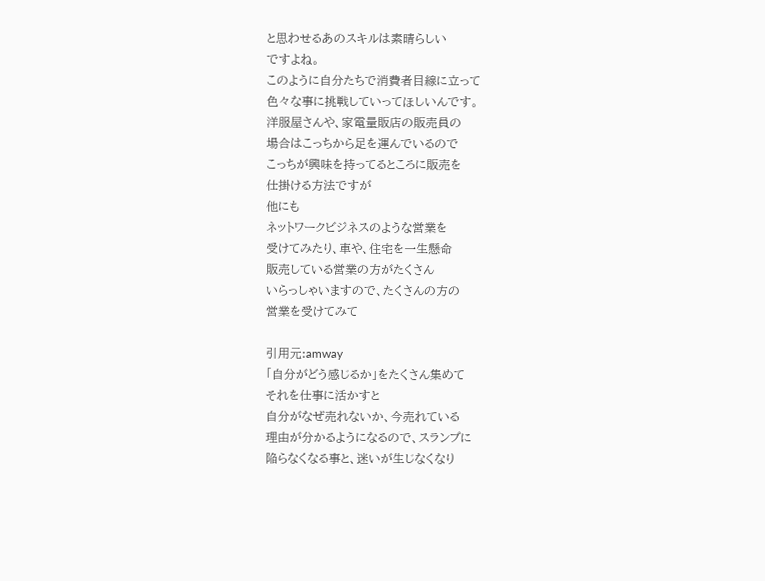と思わせるあのスキルは素晴らしい
ですよね。
このように自分たちで消費者目線に立って
色々な事に挑戦していってほしいんです。
洋服屋さんや、家電量販店の販売員の
場合はこっちから足を運んでいるので
こっちが興味を持ってるところに販売を
仕掛ける方法ですが
他にも
ネットワークビジネスのような営業を
受けてみたり、車や、住宅を一生懸命
販売している営業の方がたくさん
いらっしゃいますので、たくさんの方の
営業を受けてみて

引用元:amway
「自分がどう感じるか」をたくさん集めて
それを仕事に活かすと
自分がなぜ売れないか、今売れている
理由が分かるようになるので、スランプに
陥らなくなる事と、迷いが生じなくなり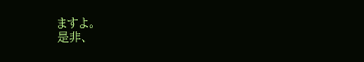ますよ。
是非、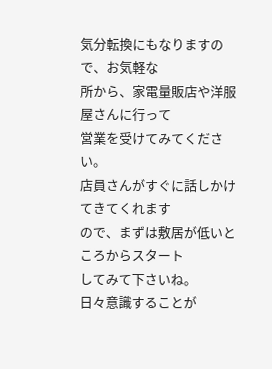気分転換にもなりますので、お気軽な
所から、家電量販店や洋服屋さんに行って
営業を受けてみてください。
店員さんがすぐに話しかけてきてくれます
ので、まずは敷居が低いところからスタート
してみて下さいね。
日々意識することが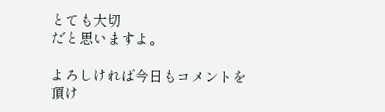とても大切
だと思いますよ。

よろしければ今日もコメントを
頂け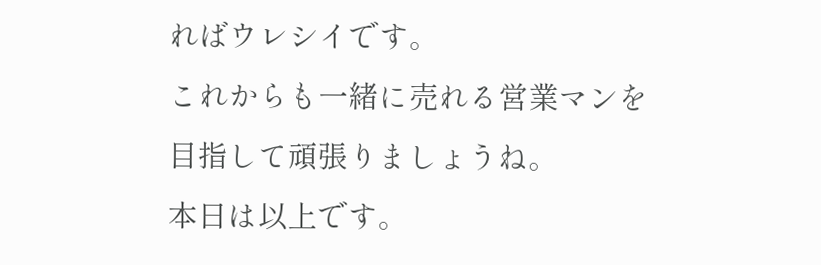ればウレシイです。
これからも一緒に売れる営業マンを
目指して頑張りましょうね。
本日は以上です。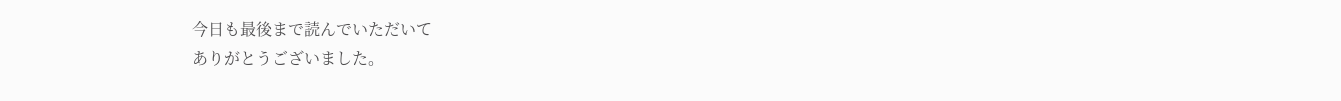今日も最後まで読んでいただいて
ありがとうございました。